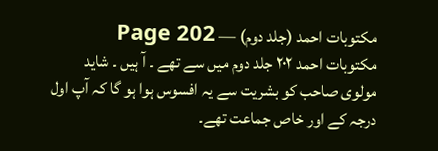مکتوبات احمد (جلد دوم) — Page 202
مکتوبات احمد ۲۰۲ جلد دوم میں سے تھے ۔ آ ہیں ۔ شاید مولوی صاحب کو بشریت سے یہ افسوس ہوا ہو گا کہ آپ اول درجہ کے اور خاص جماعت تھے۔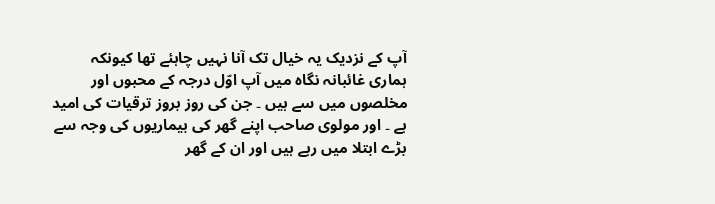آپ کے نزدیک یہ خیال تک آنا نہیں چاہئے تھا کیونکہ ہماری غائبانہ نگاہ میں آپ اوّل درجہ کے محبوں اور مخلصوں میں سے ہیں ۔ جن کی روز بروز ترقیات کی امید ہے ۔ اور مولوی صاحب اپنے گھر کی بیماریوں کی وجہ سے بڑے ابتلا میں رہے ہیں اور ان کے گھر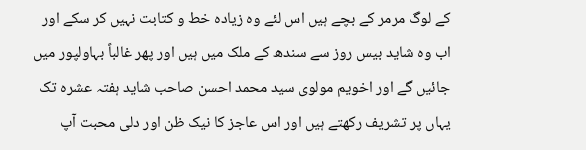کے لوگ مرمر کے بچے ہیں اس لئے وہ زیادہ خط و کتابت نہیں کر سکے اور اب وہ شاید بیس روز سے سندھ کے ملک میں ہیں اور پھر غالباً بہاولپور میں جائیں گے اور اخویم مولوی سید محمد احسن صاحب شاید ہفتہ عشرہ تک یہاں پر تشریف رکھتے ہیں اور اس عاجز کا نیک ظن اور دلی محبت آپ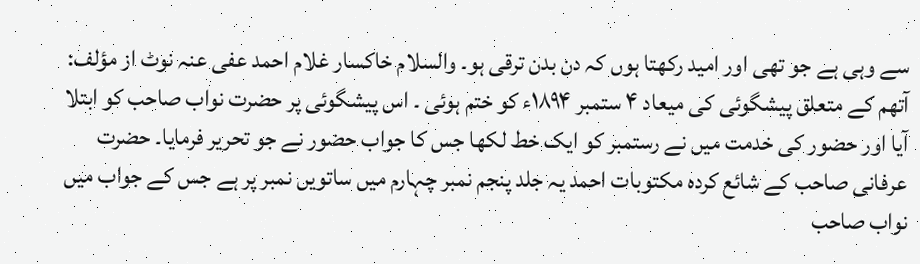سے وہی ہے جو تھی اور امید رکھتا ہوں کہ دن بدن ترقی ہو۔ والسلام خاکسار غلام احمد عفی عنہ نوٹ از مؤلف: آتھم کے متعلق پیشگوئی کی میعاد ۴ ستمبر ۱۸۹۴ء کو ختم ہوئی ۔ اس پیشگوئی پر حضرت نواب صاحب کو ابتلا آیا اور حضور کی خدمت میں نے رستمبر کو ایک خط لکھا جس کا جواب حضور نے جو تحریر فرمایا۔ حضرت عرفانی صاحب کے شائع کردہ مکتوبات احمد یہ جلد پنجم نمبر چہارم میں ساتویں نمبر پر ہے جس کے جواب میں نواب صاحب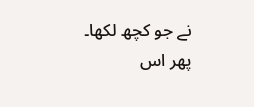نے جو کچھ لکھا۔ پھر اس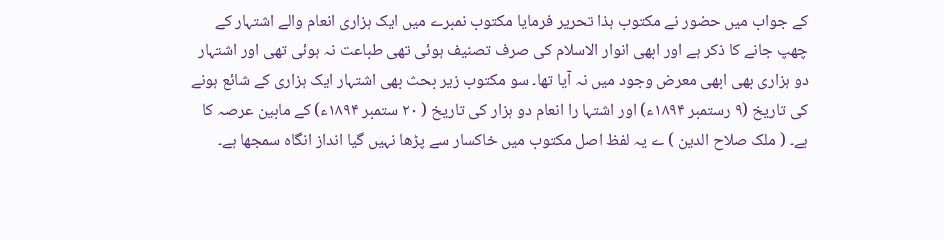کے جواب میں حضور نے مکتوب ہذا تحریر فرمایا مکتوب نمبرے میں ایک ہزاری انعام والے اشتہار کے چھپ جانے کا ذکر ہے اور ابھی انوار الاسلام کی صرف تصنیف ہوئی تھی طباعت نہ ہوئی تھی اور اشتہار دو ہزاری بھی ابھی معرض وجود میں نہ آیا تھا۔ سو مکتوب زیر بحث بھی اشتہار ایک ہزاری کے شائع ہونے کی تاریخ (۹ رستمبر ۱۸۹۴ء) اور اشتہا را انعام دو ہزار کی تاریخ ( ۲۰ ستمبر ۱۸۹۴ء) کے مابین عرصہ کا ہے۔ ( ملک صلاح الدین ) ے یہ لفظ اصل مکتوب میں خاکسار سے پڑھا نہیں گیا انداز انگاہ سمجھا ہے۔